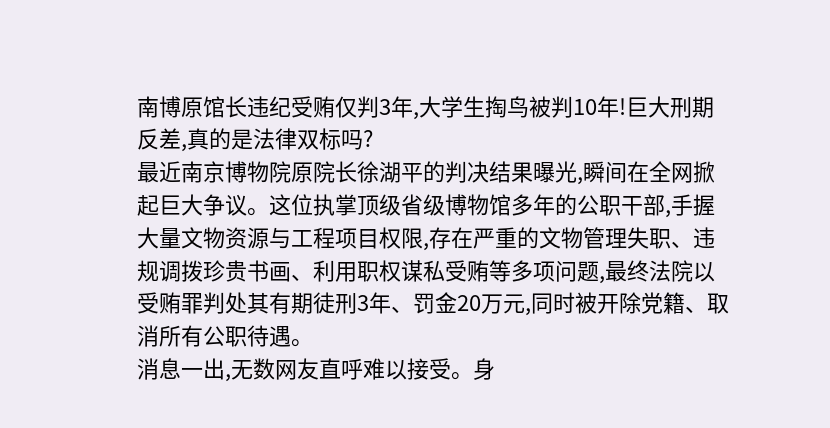南博原馆长违纪受贿仅判3年,大学生掏鸟被判10年!巨大刑期反差,真的是法律双标吗?
最近南京博物院原院长徐湖平的判决结果曝光,瞬间在全网掀起巨大争议。这位执掌顶级省级博物馆多年的公职干部,手握大量文物资源与工程项目权限,存在严重的文物管理失职、违规调拨珍贵书画、利用职权谋私受贿等多项问题,最终法院以受贿罪判处其有期徒刑3年、罚金20万元,同时被开除党籍、取消所有公职待遇。
消息一出,无数网友直呼难以接受。身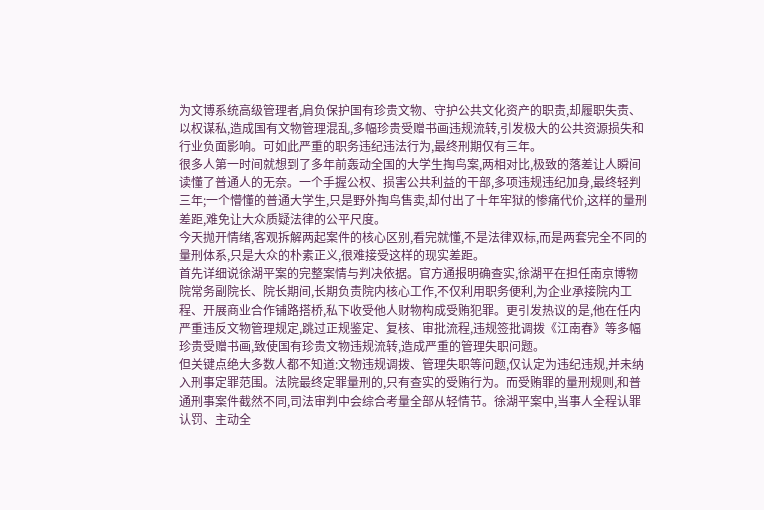为文博系统高级管理者,肩负保护国有珍贵文物、守护公共文化资产的职责,却履职失责、以权谋私,造成国有文物管理混乱,多幅珍贵受赠书画违规流转,引发极大的公共资源损失和行业负面影响。可如此严重的职务违纪违法行为,最终刑期仅有三年。
很多人第一时间就想到了多年前轰动全国的大学生掏鸟案,两相对比,极致的落差让人瞬间读懂了普通人的无奈。一个手握公权、损害公共利益的干部,多项违规违纪加身,最终轻判三年;一个懵懂的普通大学生,只是野外掏鸟售卖,却付出了十年牢狱的惨痛代价,这样的量刑差距,难免让大众质疑法律的公平尺度。
今天抛开情绪,客观拆解两起案件的核心区别,看完就懂,不是法律双标,而是两套完全不同的量刑体系,只是大众的朴素正义,很难接受这样的现实差距。
首先详细说徐湖平案的完整案情与判决依据。官方通报明确查实,徐湖平在担任南京博物院常务副院长、院长期间,长期负责院内核心工作,不仅利用职务便利,为企业承接院内工程、开展商业合作铺路搭桥,私下收受他人财物构成受贿犯罪。更引发热议的是,他在任内严重违反文物管理规定,跳过正规鉴定、复核、审批流程,违规签批调拨《江南春》等多幅珍贵受赠书画,致使国有珍贵文物违规流转,造成严重的管理失职问题。
但关键点绝大多数人都不知道:文物违规调拨、管理失职等问题,仅认定为违纪违规,并未纳入刑事定罪范围。法院最终定罪量刑的,只有查实的受贿行为。而受贿罪的量刑规则,和普通刑事案件截然不同,司法审判中会综合考量全部从轻情节。徐湖平案中,当事人全程认罪认罚、主动全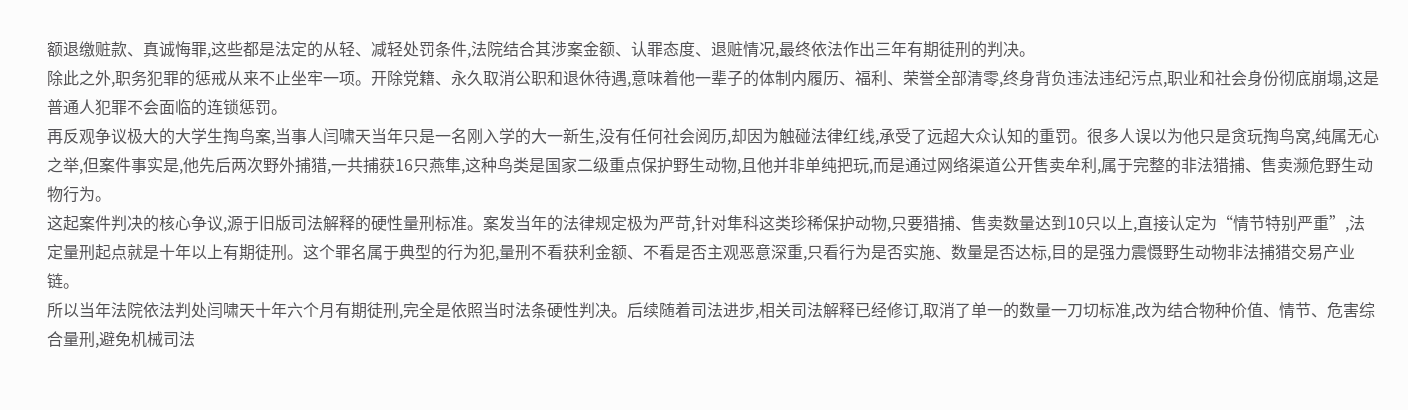额退缴赃款、真诚悔罪,这些都是法定的从轻、减轻处罚条件,法院结合其涉案金额、认罪态度、退赃情况,最终依法作出三年有期徒刑的判决。
除此之外,职务犯罪的惩戒从来不止坐牢一项。开除党籍、永久取消公职和退休待遇,意味着他一辈子的体制内履历、福利、荣誉全部清零,终身背负违法违纪污点,职业和社会身份彻底崩塌,这是普通人犯罪不会面临的连锁惩罚。
再反观争议极大的大学生掏鸟案,当事人闫啸天当年只是一名刚入学的大一新生,没有任何社会阅历,却因为触碰法律红线,承受了远超大众认知的重罚。很多人误以为他只是贪玩掏鸟窝,纯属无心之举,但案件事实是,他先后两次野外捕猎,一共捕获16只燕隼,这种鸟类是国家二级重点保护野生动物,且他并非单纯把玩,而是通过网络渠道公开售卖牟利,属于完整的非法猎捕、售卖濒危野生动物行为。
这起案件判决的核心争议,源于旧版司法解释的硬性量刑标准。案发当年的法律规定极为严苛,针对隼科这类珍稀保护动物,只要猎捕、售卖数量达到10只以上,直接认定为“情节特别严重”,法定量刑起点就是十年以上有期徒刑。这个罪名属于典型的行为犯,量刑不看获利金额、不看是否主观恶意深重,只看行为是否实施、数量是否达标,目的是强力震慑野生动物非法捕猎交易产业链。
所以当年法院依法判处闫啸天十年六个月有期徒刑,完全是依照当时法条硬性判决。后续随着司法进步,相关司法解释已经修订,取消了单一的数量一刀切标准,改为结合物种价值、情节、危害综合量刑,避免机械司法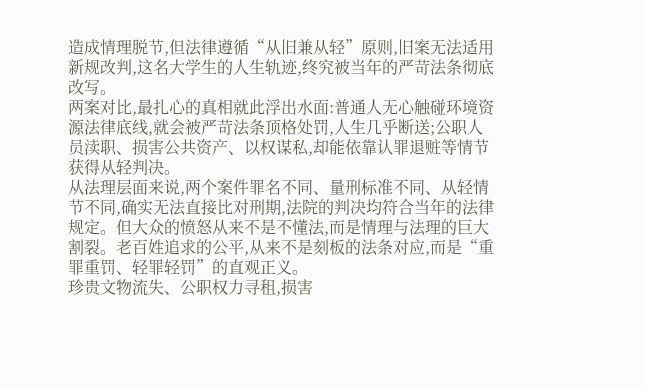造成情理脱节,但法律遵循“从旧兼从轻”原则,旧案无法适用新规改判,这名大学生的人生轨迹,终究被当年的严苛法条彻底改写。
两案对比,最扎心的真相就此浮出水面:普通人无心触碰环境资源法律底线,就会被严苛法条顶格处罚,人生几乎断送;公职人员渎职、损害公共资产、以权谋私,却能依靠认罪退赃等情节获得从轻判决。
从法理层面来说,两个案件罪名不同、量刑标准不同、从轻情节不同,确实无法直接比对刑期,法院的判决均符合当年的法律规定。但大众的愤怒从来不是不懂法,而是情理与法理的巨大割裂。老百姓追求的公平,从来不是刻板的法条对应,而是“重罪重罚、轻罪轻罚”的直观正义。
珍贵文物流失、公职权力寻租,损害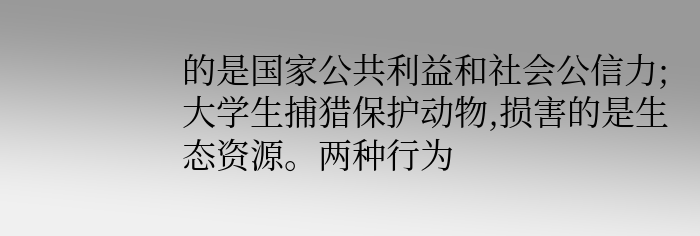的是国家公共利益和社会公信力;大学生捕猎保护动物,损害的是生态资源。两种行为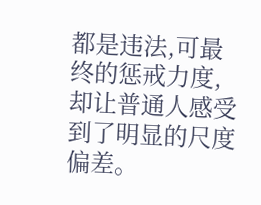都是违法,可最终的惩戒力度,却让普通人感受到了明显的尺度偏差。